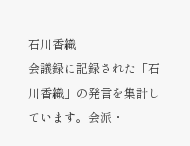石川香織
会議録に記録された「石川香織」の発言を集計しています。会派・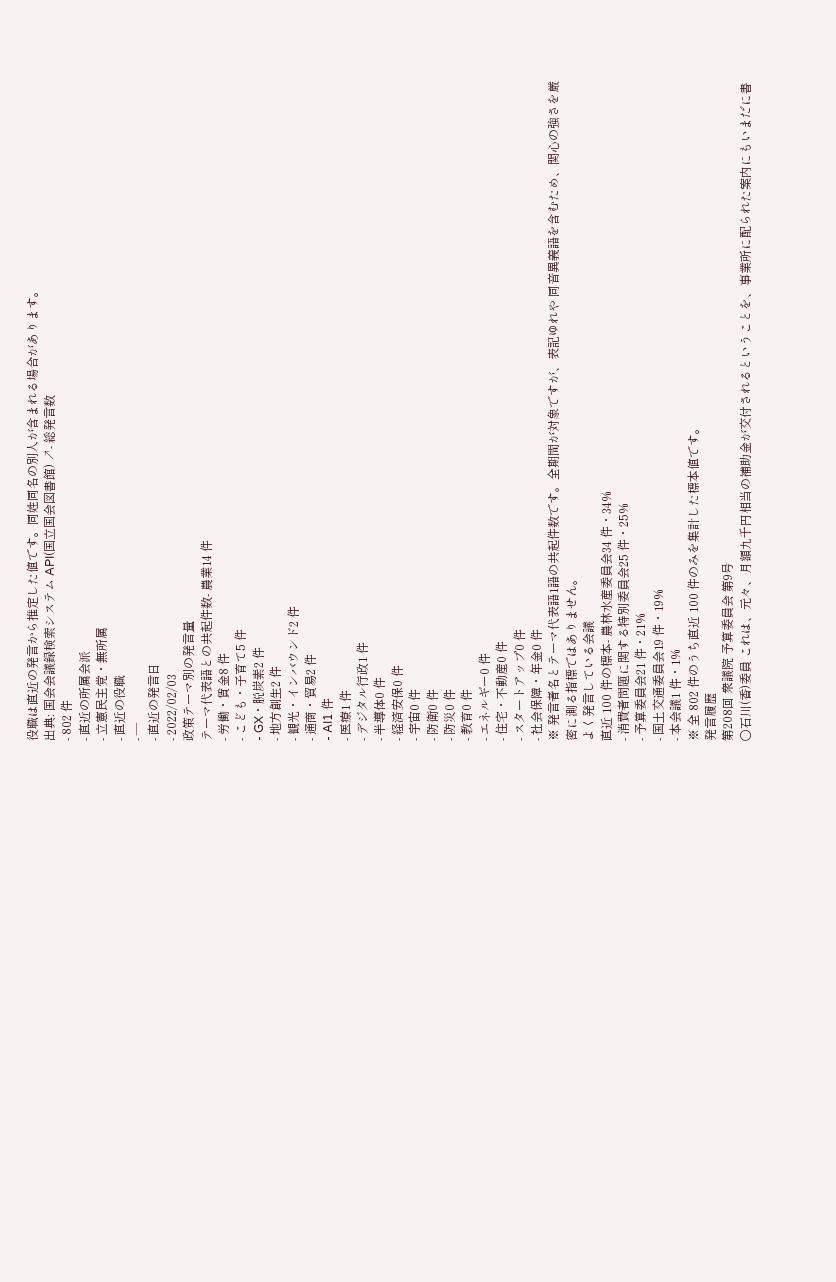役職は直近の発言から推定した値です。同姓同名の別人が含まれる場合があります。
出典: 国会会議録検索システム API(国立国会図書館) ↗- 総発言数
- 802 件
- 直近の所属会派
- 立憲民主党・無所属
- 直近の役職
- —
- 直近の発言日
- 2022/02/03
政策テーマ別の発言量
テーマ代表語との共起件数- 農業14 件
- 労働・賃金8 件
- こども・子育て5 件
- GX・脱炭素2 件
- 地方創生2 件
- 観光・インバウンド2 件
- 通商・貿易2 件
- AI1 件
- 医療1 件
- デジタル行政1 件
- 半導体0 件
- 経済安保0 件
- 宇宙0 件
- 防衛0 件
- 防災0 件
- 教育0 件
- エネルギー0 件
- 住宅・不動産0 件
- スタートアップ0 件
- 社会保障・年金0 件
※ 発言者名とテーマ代表語1語の共起件数です。全期間が対象ですが、表記ゆれや 同音異義語を含むため、関心の強さを厳密に測る指標ではありません。
よく発言している会議
直近 100 件の標本- 農林水産委員会34 件・34%
- 消費者問題に関する特別委員会25 件・25%
- 予算委員会21 件・21%
- 国土交通委員会19 件・19%
- 本会議1 件・1%
※ 全 802 件のうち直近 100 件のみを集計した標本値です。
発言履歴
第208回 衆議院 予算委員会 第9号
○石川(香)委員 これは、元々、月額九千円相当の補助金が交付されるということを、事業所に配られた案内にもいまだに書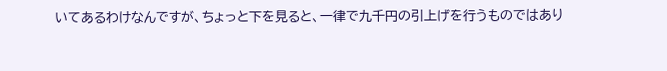いてあるわけなんですが、ちょっと下を見ると、一律で九千円の引上げを行うものではあり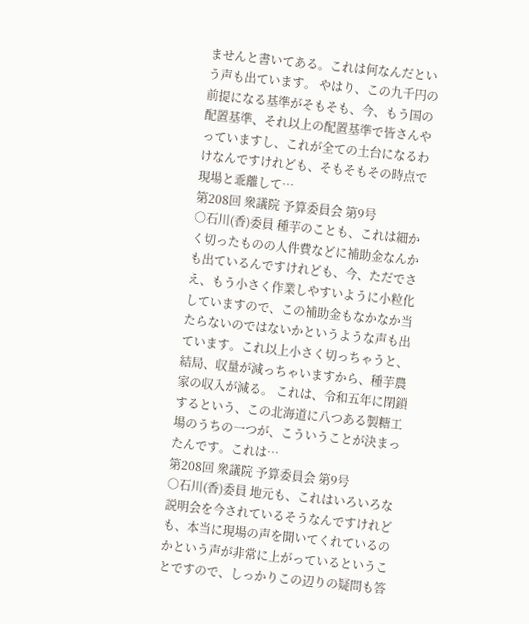ませんと書いてある。これは何なんだという声も出ています。 やはり、この九千円の前提になる基準がそもそも、今、もう国の配置基準、それ以上の配置基準で皆さんやっていますし、これが全ての土台になるわけなんですけれども、そもそもその時点で現場と乖離して…
第208回 衆議院 予算委員会 第9号
○石川(香)委員 種芋のことも、これは細かく切ったものの人件費などに補助金なんかも出ているんですけれども、今、ただでさえ、もう小さく作業しやすいように小粒化していますので、この補助金もなかなか当たらないのではないかというような声も出ています。これ以上小さく切っちゃうと、結局、収量が減っちゃいますから、種芋農家の収入が減る。 これは、令和五年に閉鎖するという、この北海道に八つある製糖工場のうちの一つが、こういうことが決まったんです。これは…
第208回 衆議院 予算委員会 第9号
○石川(香)委員 地元も、これはいろいろな説明会を今されているそうなんですけれども、本当に現場の声を聞いてくれているのかという声が非常に上がっているということですので、しっかりこの辺りの疑問も答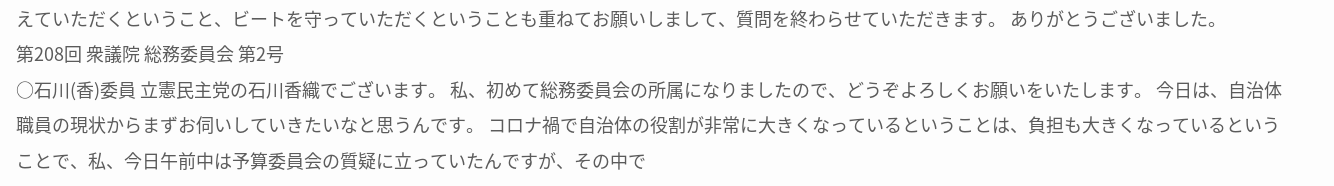えていただくということ、ビートを守っていただくということも重ねてお願いしまして、質問を終わらせていただきます。 ありがとうございました。
第208回 衆議院 総務委員会 第2号
○石川(香)委員 立憲民主党の石川香織でございます。 私、初めて総務委員会の所属になりましたので、どうぞよろしくお願いをいたします。 今日は、自治体職員の現状からまずお伺いしていきたいなと思うんです。 コロナ禍で自治体の役割が非常に大きくなっているということは、負担も大きくなっているということで、私、今日午前中は予算委員会の質疑に立っていたんですが、その中で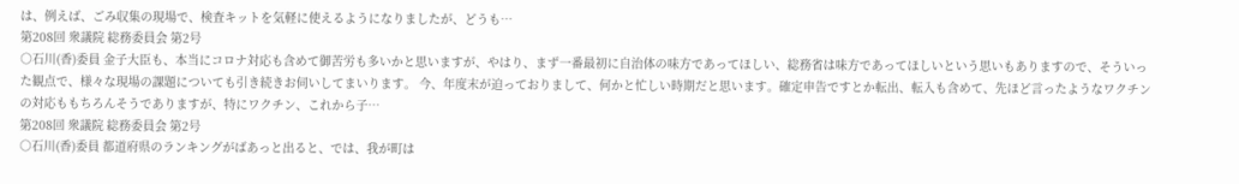は、例えば、ごみ収集の現場で、検査キットを気軽に使えるようになりましたが、どうも…
第208回 衆議院 総務委員会 第2号
○石川(香)委員 金子大臣も、本当にコロナ対応も含めて御苦労も多いかと思いますが、やはり、まず一番最初に自治体の味方であってほしい、総務省は味方であってほしいという思いもありますので、そういった観点で、様々な現場の課題についても引き続きお伺いしてまいります。 今、年度末が迫っておりまして、何かと忙しい時期だと思います。確定申告ですとか転出、転入も含めて、先ほど言ったようなワクチンの対応ももちろんそうでありますが、特にワクチン、これから子…
第208回 衆議院 総務委員会 第2号
○石川(香)委員 都道府県のランキングがばあっと出ると、では、我が町は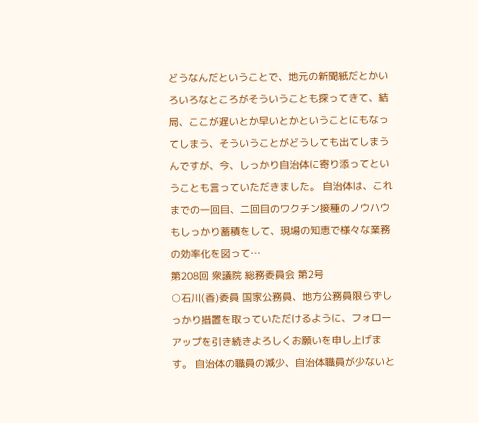どうなんだということで、地元の新聞紙だとかいろいろなところがそういうことも探ってきて、結局、ここが遅いとか早いとかということにもなってしまう、そういうことがどうしても出てしまうんですが、今、しっかり自治体に寄り添ってということも言っていただきました。 自治体は、これまでの一回目、二回目のワクチン接種のノウハウもしっかり蓄積をして、現場の知恵で様々な業務の効率化を図って…
第208回 衆議院 総務委員会 第2号
○石川(香)委員 国家公務員、地方公務員限らずしっかり措置を取っていただけるように、フォローアップを引き続きよろしくお願いを申し上げます。 自治体の職員の減少、自治体職員が少ないと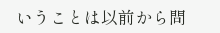いうことは以前から問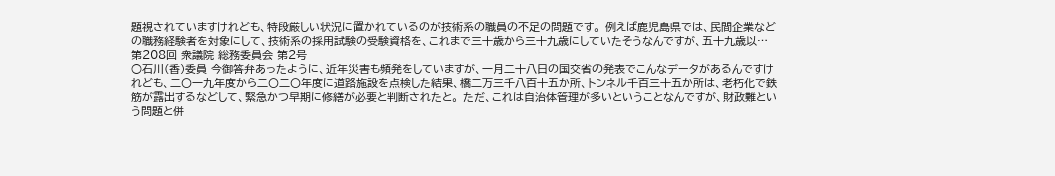題視されていますけれども、特段厳しい状況に置かれているのが技術系の職員の不足の問題です。 例えば鹿児島県では、民間企業などの職務経験者を対象にして、技術系の採用試験の受験資格を、これまで三十歳から三十九歳にしていたそうなんですが、五十九歳以…
第208回 衆議院 総務委員会 第2号
○石川(香)委員 今御答弁あったように、近年災害も頻発をしていますが、一月二十八日の国交省の発表でこんなデータがあるんですけれども、二〇一九年度から二〇二〇年度に道路施設を点検した結果、橋二万三千八百十五か所、トンネル千百三十五か所は、老朽化で鉄筋が露出するなどして、緊急かつ早期に修繕が必要と判断されたと。 ただ、これは自治体管理が多いということなんですが、財政難という問題と併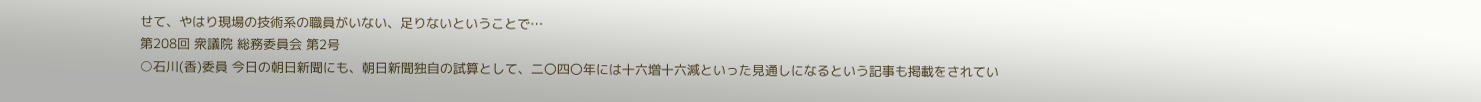せて、やはり現場の技術系の職員がいない、足りないということで…
第208回 衆議院 総務委員会 第2号
○石川(香)委員 今日の朝日新聞にも、朝日新聞独自の試算として、二〇四〇年には十六増十六減といった見通しになるという記事も掲載をされてい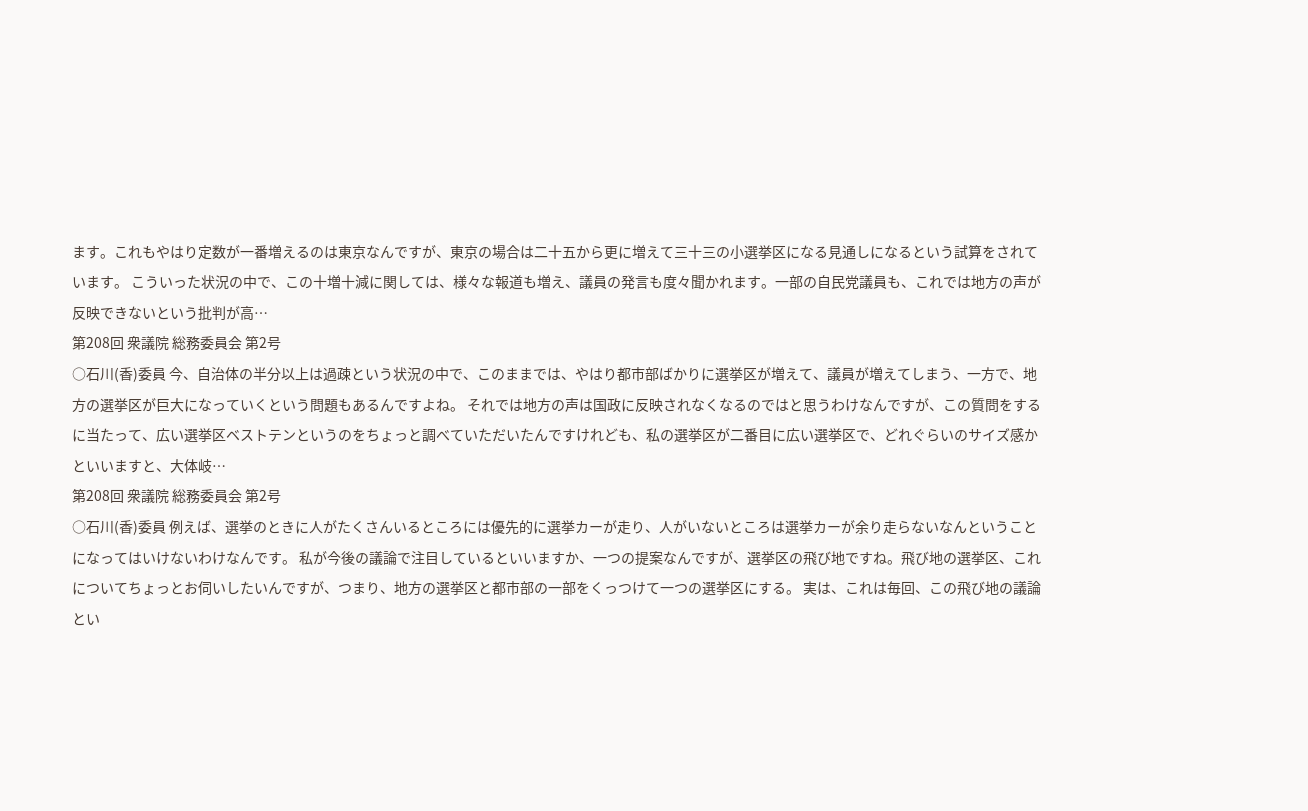ます。これもやはり定数が一番増えるのは東京なんですが、東京の場合は二十五から更に増えて三十三の小選挙区になる見通しになるという試算をされています。 こういった状況の中で、この十増十減に関しては、様々な報道も増え、議員の発言も度々聞かれます。一部の自民党議員も、これでは地方の声が反映できないという批判が高…
第208回 衆議院 総務委員会 第2号
○石川(香)委員 今、自治体の半分以上は過疎という状況の中で、このままでは、やはり都市部ばかりに選挙区が増えて、議員が増えてしまう、一方で、地方の選挙区が巨大になっていくという問題もあるんですよね。 それでは地方の声は国政に反映されなくなるのではと思うわけなんですが、この質問をするに当たって、広い選挙区ベストテンというのをちょっと調べていただいたんですけれども、私の選挙区が二番目に広い選挙区で、どれぐらいのサイズ感かといいますと、大体岐…
第208回 衆議院 総務委員会 第2号
○石川(香)委員 例えば、選挙のときに人がたくさんいるところには優先的に選挙カーが走り、人がいないところは選挙カーが余り走らないなんということになってはいけないわけなんです。 私が今後の議論で注目しているといいますか、一つの提案なんですが、選挙区の飛び地ですね。飛び地の選挙区、これについてちょっとお伺いしたいんですが、つまり、地方の選挙区と都市部の一部をくっつけて一つの選挙区にする。 実は、これは毎回、この飛び地の議論とい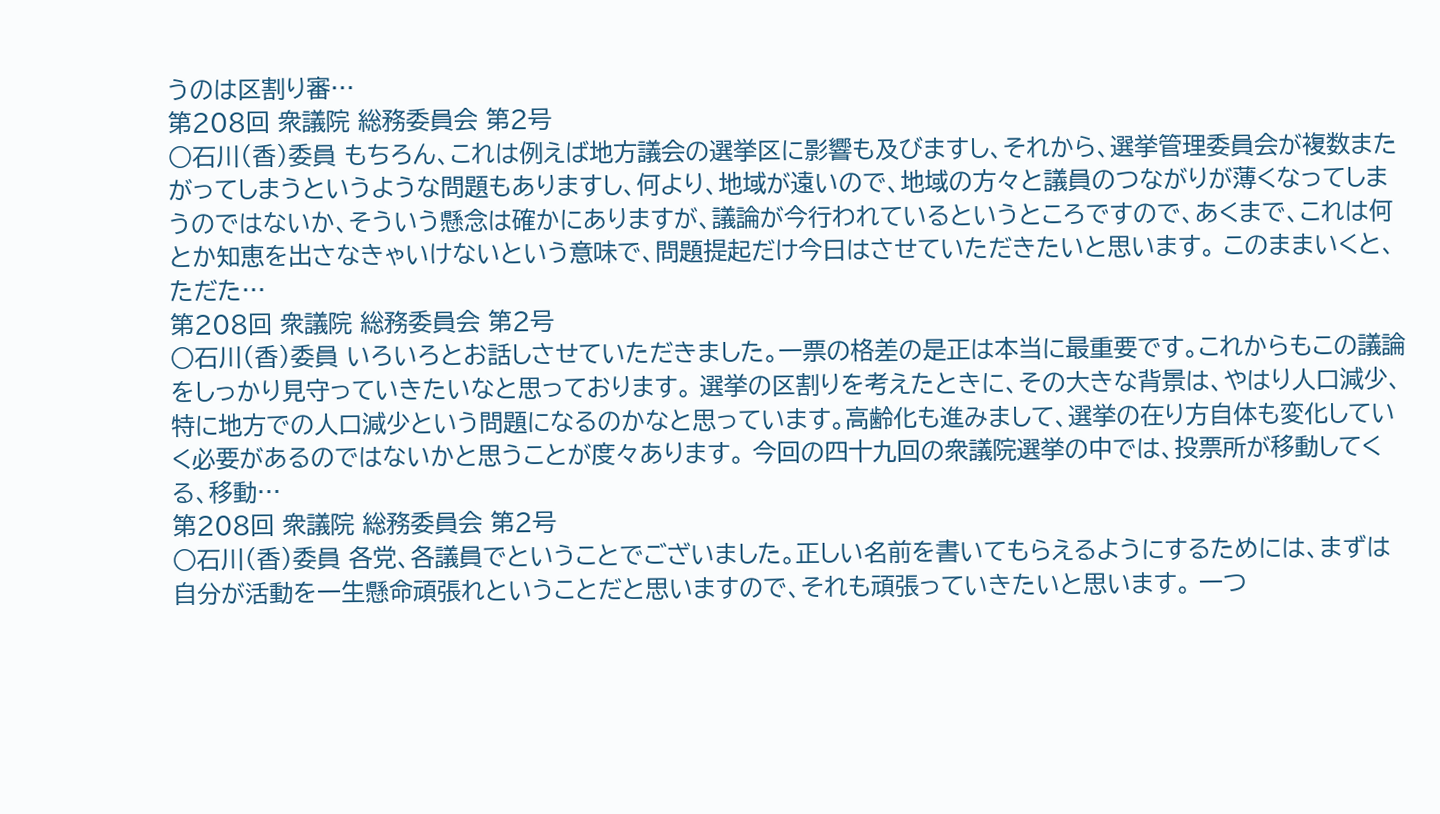うのは区割り審…
第208回 衆議院 総務委員会 第2号
○石川(香)委員 もちろん、これは例えば地方議会の選挙区に影響も及びますし、それから、選挙管理委員会が複数またがってしまうというような問題もありますし、何より、地域が遠いので、地域の方々と議員のつながりが薄くなってしまうのではないか、そういう懸念は確かにありますが、議論が今行われているというところですので、あくまで、これは何とか知恵を出さなきゃいけないという意味で、問題提起だけ今日はさせていただきたいと思います。 このままいくと、ただた…
第208回 衆議院 総務委員会 第2号
○石川(香)委員 いろいろとお話しさせていただきました。一票の格差の是正は本当に最重要です。これからもこの議論をしっかり見守っていきたいなと思っております。 選挙の区割りを考えたときに、その大きな背景は、やはり人口減少、特に地方での人口減少という問題になるのかなと思っています。高齢化も進みまして、選挙の在り方自体も変化していく必要があるのではないかと思うことが度々あります。 今回の四十九回の衆議院選挙の中では、投票所が移動してくる、移動…
第208回 衆議院 総務委員会 第2号
○石川(香)委員 各党、各議員でということでございました。正しい名前を書いてもらえるようにするためには、まずは自分が活動を一生懸命頑張れということだと思いますので、それも頑張っていきたいと思います。 一つ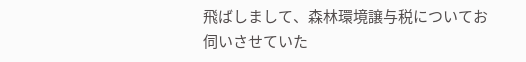飛ばしまして、森林環境譲与税についてお伺いさせていた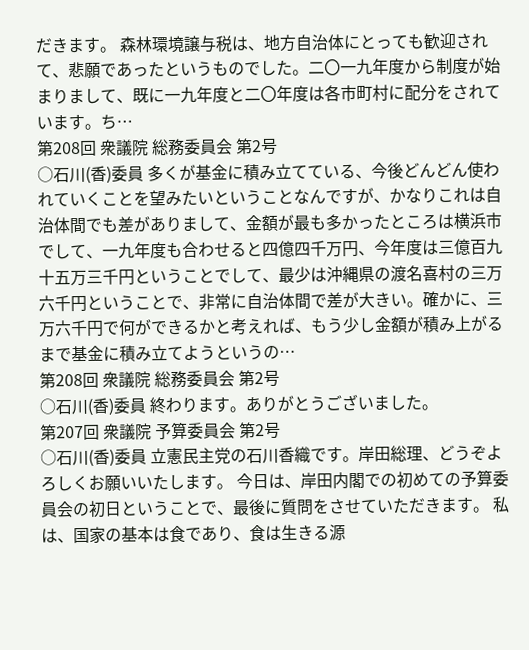だきます。 森林環境譲与税は、地方自治体にとっても歓迎されて、悲願であったというものでした。二〇一九年度から制度が始まりまして、既に一九年度と二〇年度は各市町村に配分をされています。ち…
第208回 衆議院 総務委員会 第2号
○石川(香)委員 多くが基金に積み立てている、今後どんどん使われていくことを望みたいということなんですが、かなりこれは自治体間でも差がありまして、金額が最も多かったところは横浜市でして、一九年度も合わせると四億四千万円、今年度は三億百九十五万三千円ということでして、最少は沖縄県の渡名喜村の三万六千円ということで、非常に自治体間で差が大きい。確かに、三万六千円で何ができるかと考えれば、もう少し金額が積み上がるまで基金に積み立てようというの…
第208回 衆議院 総務委員会 第2号
○石川(香)委員 終わります。ありがとうございました。
第207回 衆議院 予算委員会 第2号
○石川(香)委員 立憲民主党の石川香織です。岸田総理、どうぞよろしくお願いいたします。 今日は、岸田内閣での初めての予算委員会の初日ということで、最後に質問をさせていただきます。 私は、国家の基本は食であり、食は生きる源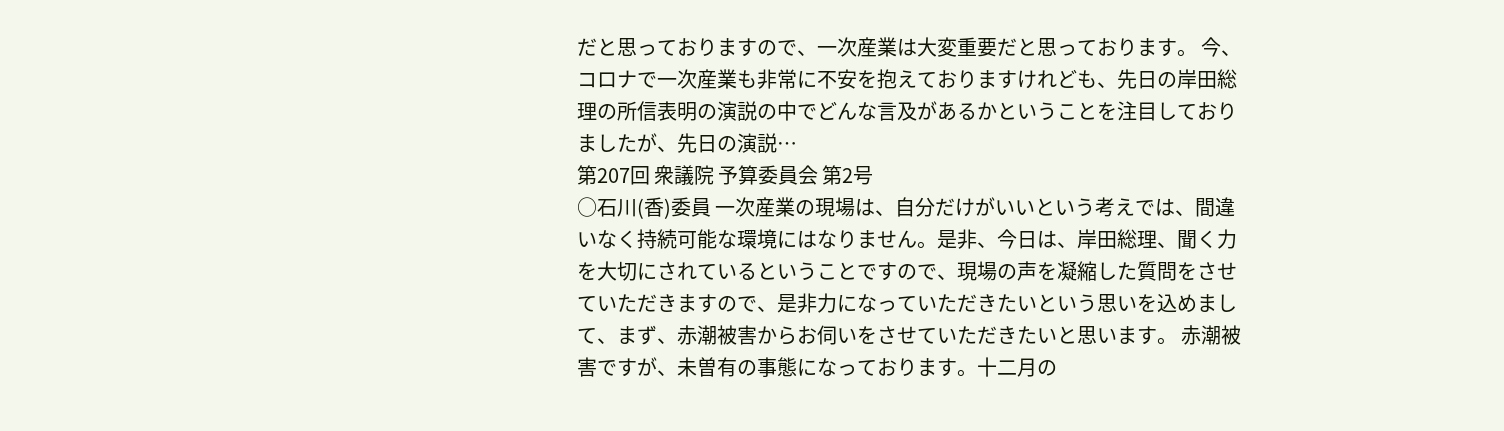だと思っておりますので、一次産業は大変重要だと思っております。 今、コロナで一次産業も非常に不安を抱えておりますけれども、先日の岸田総理の所信表明の演説の中でどんな言及があるかということを注目しておりましたが、先日の演説…
第207回 衆議院 予算委員会 第2号
○石川(香)委員 一次産業の現場は、自分だけがいいという考えでは、間違いなく持続可能な環境にはなりません。是非、今日は、岸田総理、聞く力を大切にされているということですので、現場の声を凝縮した質問をさせていただきますので、是非力になっていただきたいという思いを込めまして、まず、赤潮被害からお伺いをさせていただきたいと思います。 赤潮被害ですが、未曽有の事態になっております。十二月の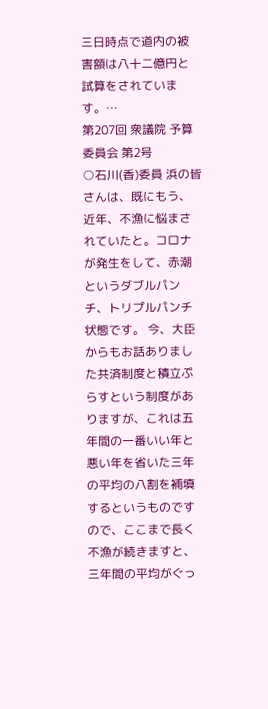三日時点で道内の被害額は八十二億円と試算をされています。…
第207回 衆議院 予算委員会 第2号
○石川(香)委員 浜の皆さんは、既にもう、近年、不漁に悩まされていたと。コロナが発生をして、赤潮というダブルパンチ、トリプルパンチ状態です。 今、大臣からもお話ありました共済制度と積立ぷらすという制度がありますが、これは五年間の一番いい年と悪い年を省いた三年の平均の八割を補填するというものですので、ここまで長く不漁が続きますと、三年間の平均がぐっ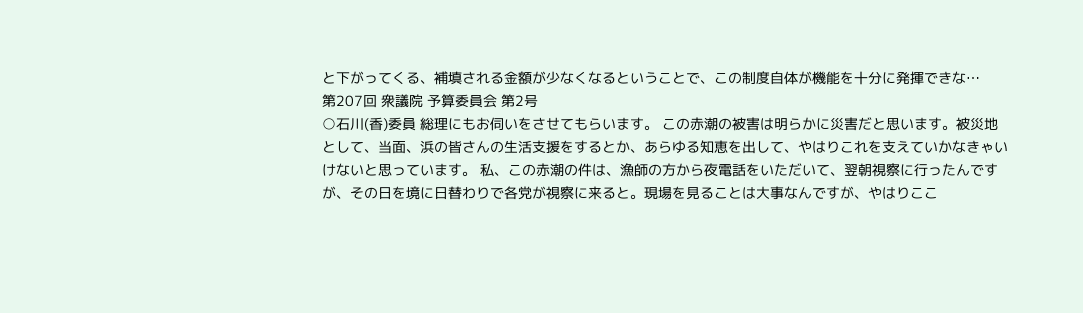と下がってくる、補填される金額が少なくなるということで、この制度自体が機能を十分に発揮できな…
第207回 衆議院 予算委員会 第2号
○石川(香)委員 総理にもお伺いをさせてもらいます。 この赤潮の被害は明らかに災害だと思います。被災地として、当面、浜の皆さんの生活支援をするとか、あらゆる知恵を出して、やはりこれを支えていかなきゃいけないと思っています。 私、この赤潮の件は、漁師の方から夜電話をいただいて、翌朝視察に行ったんですが、その日を境に日替わりで各党が視察に来ると。現場を見ることは大事なんですが、やはりここ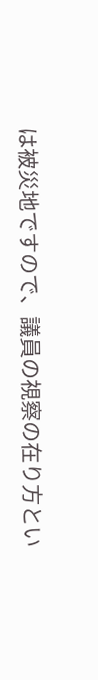は被災地ですので、議員の視察の在り方とい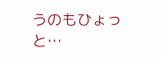うのもひょっと…